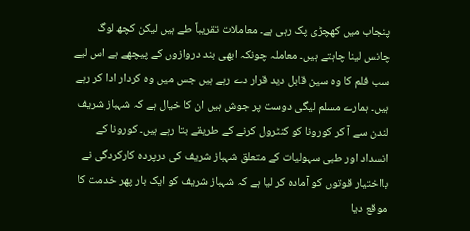پنجاب میں کھچڑی پک رہی ہے۔ معاملات تقریباً طے ہیں لیکن کچھ لوگ چانس لینا چاہتے ہیں۔ معاملہ چونکہ ابھی بند دروازوں کے پیچھے ہے اس لیے سب فلم کا وہ سین قابل دید قرار دے رہے ہیں جس میں وہ کردار ادا کر رہے ہیں۔ ہمارے مسلم لیگی دوست پر جوش ہیں ان کا خیال ہے کہ شہباز شریف لندن سے آ کر کورونا کو کنٹرول کرنے کے طریقے بتا رہے ہیں۔ کورونا کے انسداد اور طبی سہولیات کے متعلق شہباز شریف کی درپردہ کارکردگی نے بااختیار قوتوں کو آمادہ کر لیا ہے کہ شہباز شریف کو ایک بار پھر خدمت کا موقع دیا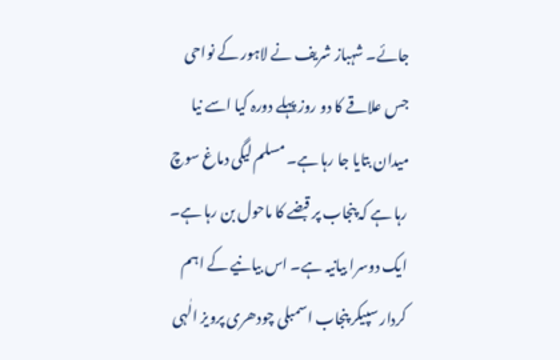جائے۔ شہباز شریف نے لاہور کے نواحی جس علاقے کا دو روز پہلے دورہ کیا اسے نیا میدان بتایا جا رہا ہے۔ مسلم لیگی دماغ سوچ رہا ہے کہ پنجاب پر قبضے کا ماحول بن رہا ہے۔ ایک دوسرا بیانیہ ہے۔ اس بیانیے کے اہم کردار سپیکر پنجاب اسمبلی چودھری پرویز الٰہی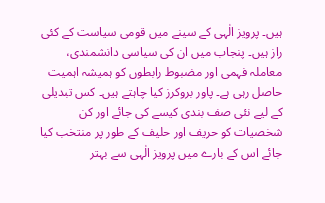ہیں۔ پرویز الٰہی کے سینے میں قومی سیاست کے کئی راز ہیں۔ پنجاب میں ان کی سیاسی دانشمندی، معاملہ فہمی اور مضبوط رابطوں کو ہمیشہ اہمیت حاصل رہی ہے۔ پاور بروکرز کیا چاہتے ہیں۔ کس تبدیلی کے لیے نئی صف بندی کیسے کی جائے اور کن شخصیات کو حریف اور حلیف کے طور پر منتخب کیا جائے اس کے بارے میں پرویز الٰہی سے بہتر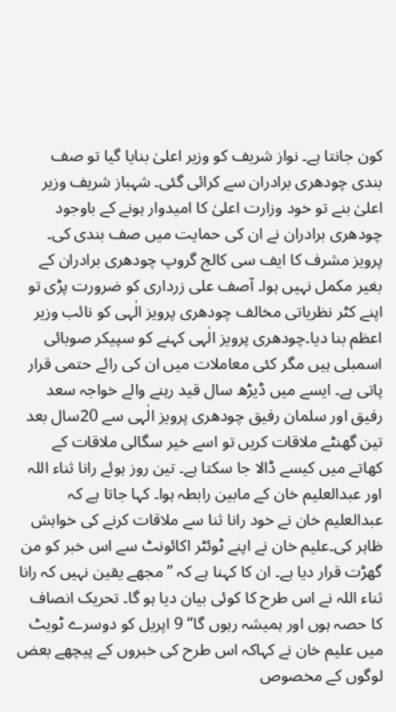کون جانتا ہے۔ نواز شریف کو وزیر اعلیٰ بنایا گیا تو صف بندی چودھری برادران سے کرائی گئی۔ شہباز شریف وزیر اعلیٰ بنے تو خود وزارت اعلیٰ کا امیدوار ہونے کے باوجود چودھری برادران نے ان کی حمایت میں صف بندی کی۔ پرویز مشرف کا ایف سی کالج گروپ چودھری برادران کے بغیر مکمل نہیں ہوا۔ آصف علی زرداری کو ضرورت پڑی تو اپنے کٹر نظریاتی مخالف چودھری پرویز الٰہی کو نائب وزیر اعظم بنا دیا۔چودھری پرویز الٰہی کہنے کو سپیکر صوبائی اسمبلی ہیں مگر کئی معاملات میں ان کی رائے حتمی قرار پاتی ہے۔ ایسے میں ڈیڑھ سال قید رہنے والے خواجہ سعد رفیق اور سلمان رفیق چودھری پرویز الٰہی سے 20سال بعد تین گھنٹے ملاقات کریں تو اسے خیر سگالی ملاقات کے کھاتے میں کیسے ڈالا جا سکتا ہے۔ تین روز ہوئے رانا ثناء اللہ اور عبدالعلیم خان کے مابین رابطہ ہوا۔ کہا جاتا ہے کہ عبدالعلیم خان نے خود رانا ثنا سے ملاقات کرنے کی خواہش ظاہر کی۔علیم خان نے اپنے ٹوئٹر اکائونٹ سے اس خبر کو من گھڑت قرار دیا ہے۔ ان کا کہنا ہے کہ ’’مجھے یقین نہیں کہ رانا ثناء اللہ نے اس طرح کا کوئی بیان دیا ہو گا۔ تحریک انصاف کا حصہ ہوں اور ہمیشہ رہوں گا‘‘ 9 اپریل کو دوسرے ٹویٹ میں علیم خان نے کہاکہ اس طرح کی خبروں کے پیچھے بعض لوگوں کے مخصوص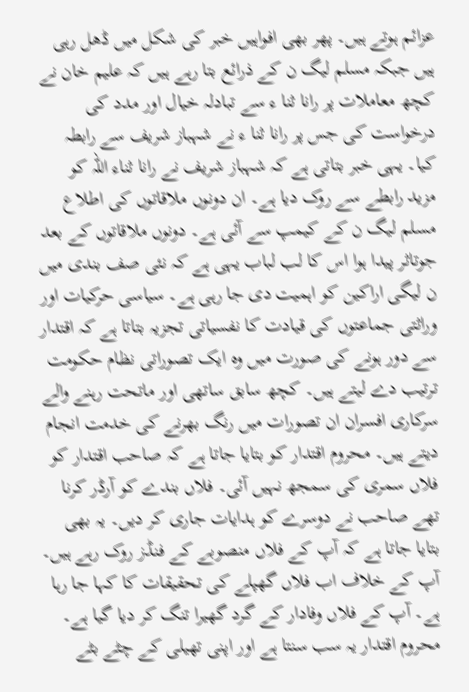عزائم ہوتے ہیں۔ پھر بھی افواہیں خبر کی شکل میں ڈھل رہی ہیں جبکہ مسلم لیگ ن کے ذرائع بتا رہے ہیں کہ علیم خان نے کچھ معاملات پر رانا ثنا ء سے تبادلہ خیال اور مدد کی درخواست کی جس پر رانا ثنا ء نے شہباز شریف سے رابطہ کیا۔ یہی خبر بتاتی ہے کہ شہباز شریف نے رانا ثناء اللہ کو مزید رابطے سے روک دیا ہے۔ ان دونوں ملاقاتوں کی اطلاع مسلم لیگ ن کے کیمپ سے آئی ہے۔ دونوں ملاقاتوں کے بعد جوتاثر پیدا ہوا اس کا لب لباب یہی ہے کہ نئی صف بندی میں ن لیگی اراکین کو اہمیت دی جا رہی ہے۔ سیاسی حرکیات اور وراثتی جماعتوں کی قیادت کا نفسیاتی تجزیہ بتاتا ہے کہ اقتدار سے دور ہونے کی صورت میں وہ ایک تصوراتی نظام حکومت ترتیب دے لیتے ہیں۔ کچھ سابق ساتھی اور ماتحت رہنے والے سرکاری افسران ان تصورات میں رنگ بھرنے کی خدمت انجام دیتے ہیں۔ محروم اقتدار کو بتایا جاتا ہے کہ صاحب اقتدار کو فلاں سمری کی سمجھ نہیں آئی۔ فلاں بندے کو آرڈر کرنا تھے صاحب نے دوسرے کو ہدایات جاری کر دیں۔ یہ بھی بتایا جاتا ہے کہ آپ کے فلاں منصوبے کے فنڈز روک رہے ہیں۔ آپ کے خلاف اب فلاں گھپلے کی تحقیقات کا کہا جا رہا ہے۔ آپ کے فلاں وفادار کے گرد گھیرا تنگ کر دیا گیا ہے۔ محروم اقتدار یہ سب سنتا ہے اور اپنی تھیلی کے چٹے بٹے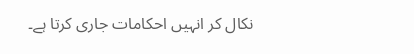نکال کر انہیں احکامات جاری کرتا ہے۔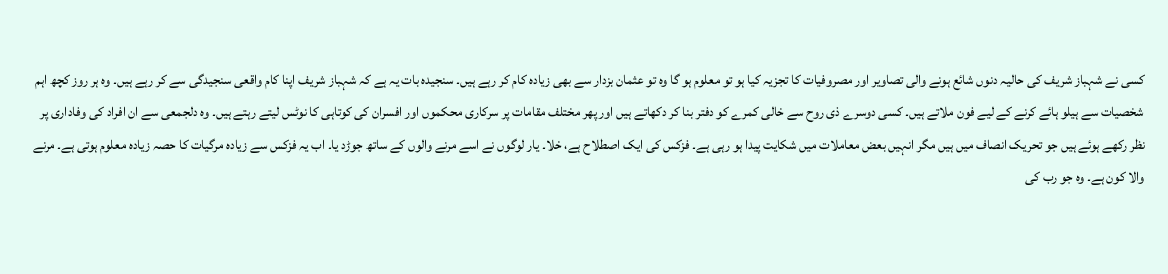کسی نے شہباز شریف کی حالیہ دنوں شائع ہونے والی تصاویر اور مصروفیات کا تجزیہ کیا ہو تو معلوم ہو گا وہ تو عثمان بزدار سے بھی زیادہ کام کر رہے ہیں۔ سنجیدہ بات یہ ہے کہ شہباز شریف اپنا کام واقعی سنجیدگی سے کر رہے ہیں۔ وہ ہر روز کچھ اہم شخصیات سے ہیلو ہائے کرنے کے لیے فون ملاتے ہیں۔ کسی دوسرے ذی روح سے خالی کمرے کو دفتر بنا کر دکھاتے ہیں اور پھر مختلف مقامات پر سرکاری محکموں اور افسران کی کوتاہی کا نوٹس لیتے رہتے ہیں۔ وہ دلجمعی سے ان افراد کی وفاداری پر نظر رکھے ہوئے ہیں جو تحریک انصاف میں ہیں مگر انہیں بعض معاملات میں شکایت پیدا ہو رہی ہے۔ فزکس کی ایک اصطلاح ہے، خلا۔ یار لوگوں نے اسے مرنے والوں کے ساتھ جوڑد یا۔ اب یہ فزکس سے زیادہ مرگیات کا حصہ زیادہ معلوم ہوتی ہے۔ مرنے والا کون ہے۔ وہ جو رب کی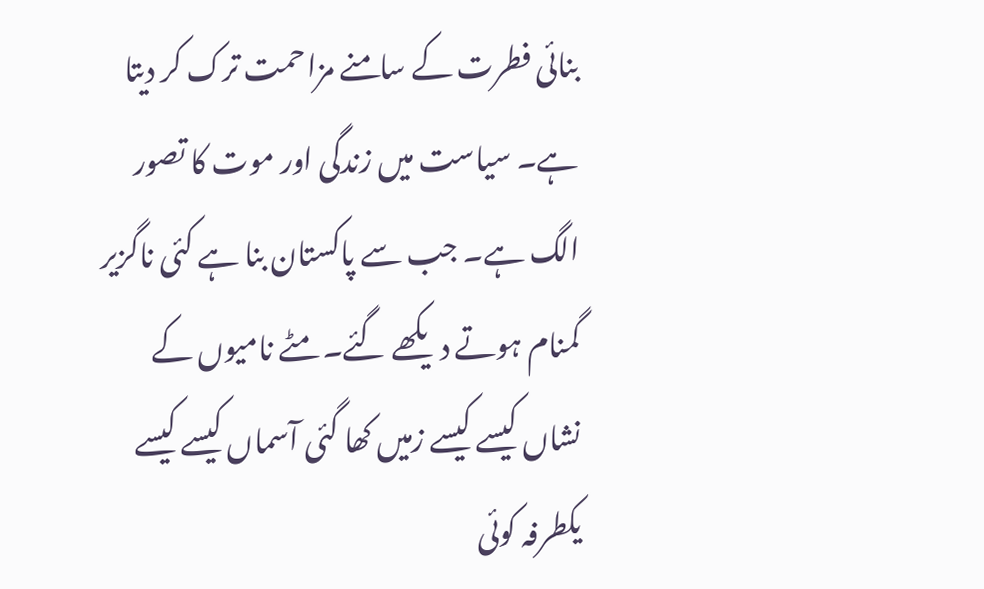بنائی فطرت کے سامنے مزاحمت ترک کر دیتا ہے۔ سیاست میں زندگی اور موت کا تصور الگ ہے۔ جب سے پاکستان بنا ہے کئی ناگزیر گمنام ہوتے دیکھے گئے۔ مٹے نامیوں کے نشاں کیسے کیسے زمیں کھا گئی آسماں کیسے کیسے یکطرفہ کوئی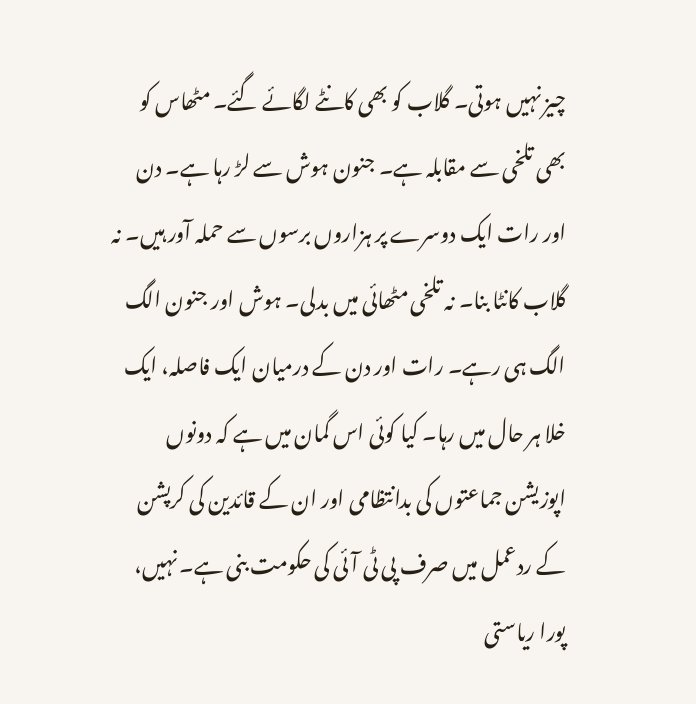چیز نہیں ہوتی۔ گلاب کو بھی کانٹے لگائے گئے۔ مٹھاس کو بھی تلخی سے مقابلہ ہے۔ جنون ہوش سے لڑ رہا ہے۔ دن اور رات ایک دوسرے پر ہزاروں برسوں سے حملہ آور ہیں۔ نہ گلاب کانٹا بنا۔ نہ تلخی مٹھائی میں بدلی۔ ہوش اور جنون الگ الگ ہی رہے۔ رات اور دن کے درمیان ایک فاصلہ، ایک خلا ہر حال میں رہا۔ کیا کوئی اس گمان میں ہے کہ دونوں اپوزیشن جماعتوں کی بدانتظامی اور ان کے قائدین کی کرپشن کے ردعمل میں صرف پی ٹی آئی کی حکومت بنی ہے۔ نہیں، پورا ریاستی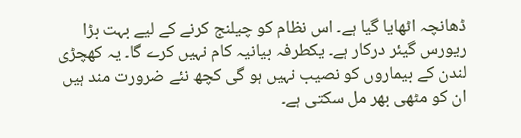ڈھانچہ اٹھایا گیا ہے۔ اس نظام کو چیلنج کرنے کے لیے بہت بڑا ریورس گیئر درکار ہے۔ یکطرفہ بیانیہ کام نہیں کرے گا۔ یہ کھچڑی لندن کے بیماروں کو نصیب نہیں ہو گی کچھ نئے ضرورت مند ہیں ان کو مٹھی بھر مل سکتی ہے۔